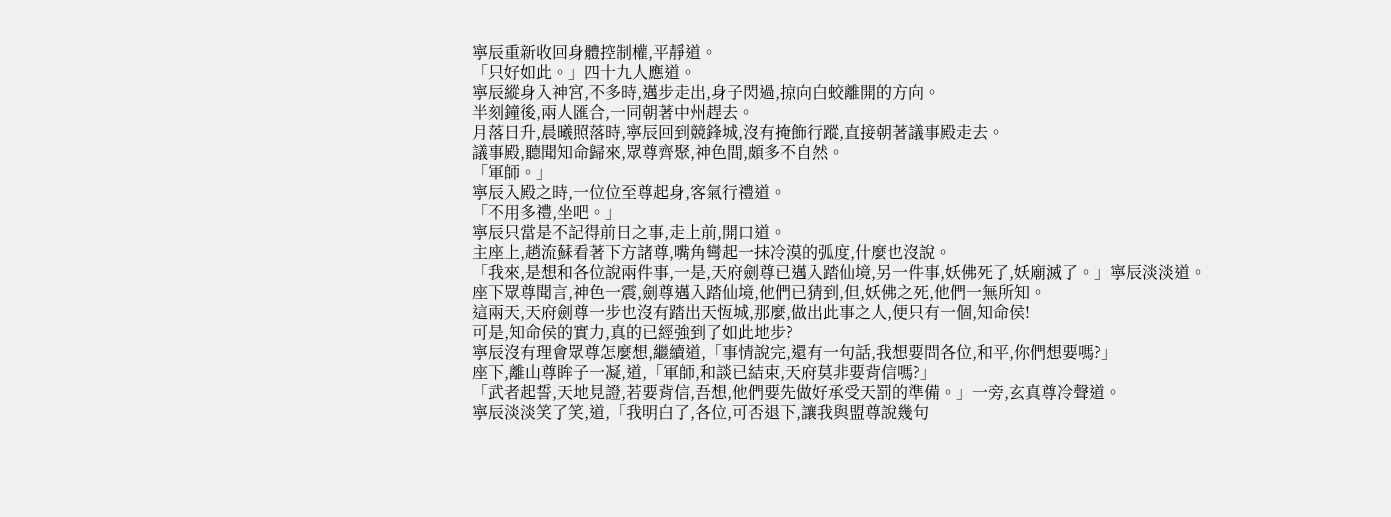寧辰重新收回身體控制權,平靜道。
「只好如此。」四十九人應道。
寧辰縱身入神宮,不多時,邁步走出,身子閃過,掠向白蛟離開的方向。
半刻鐘後,兩人匯合,一同朝著中州趕去。
月落日升,晨曦照落時,寧辰回到競鋒城,沒有掩飾行蹤,直接朝著議事殿走去。
議事殿,聽聞知命歸來,眾尊齊聚,神色間,頗多不自然。
「軍師。」
寧辰入殿之時,一位位至尊起身,客氣行禮道。
「不用多禮,坐吧。」
寧辰只當是不記得前日之事,走上前,開口道。
主座上,趙流蘇看著下方諸尊,嘴角彎起一抹冷漠的弧度,什麼也沒說。
「我來,是想和各位說兩件事,一是,天府劍尊已邁入踏仙境,另一件事,妖佛死了,妖廟滅了。」寧辰淡淡道。
座下眾尊聞言,神色一震,劍尊邁入踏仙境,他們已猜到,但,妖佛之死,他們一無所知。
這兩天,天府劍尊一步也沒有踏出天恆城,那麼,做出此事之人,便只有一個,知命侯!
可是,知命侯的實力,真的已經強到了如此地步?
寧辰沒有理會眾尊怎麼想,繼續道,「事情說完,還有一句話,我想要問各位,和平,你們想要嗎?」
座下,離山尊眸子一凝,道,「軍師,和談已結束,天府莫非要背信嗎?」
「武者起誓,天地見證,若要背信,吾想,他們要先做好承受天罰的準備。」一旁,玄真尊冷聲道。
寧辰淡淡笑了笑,道,「我明白了,各位,可否退下,讓我與盟尊說幾句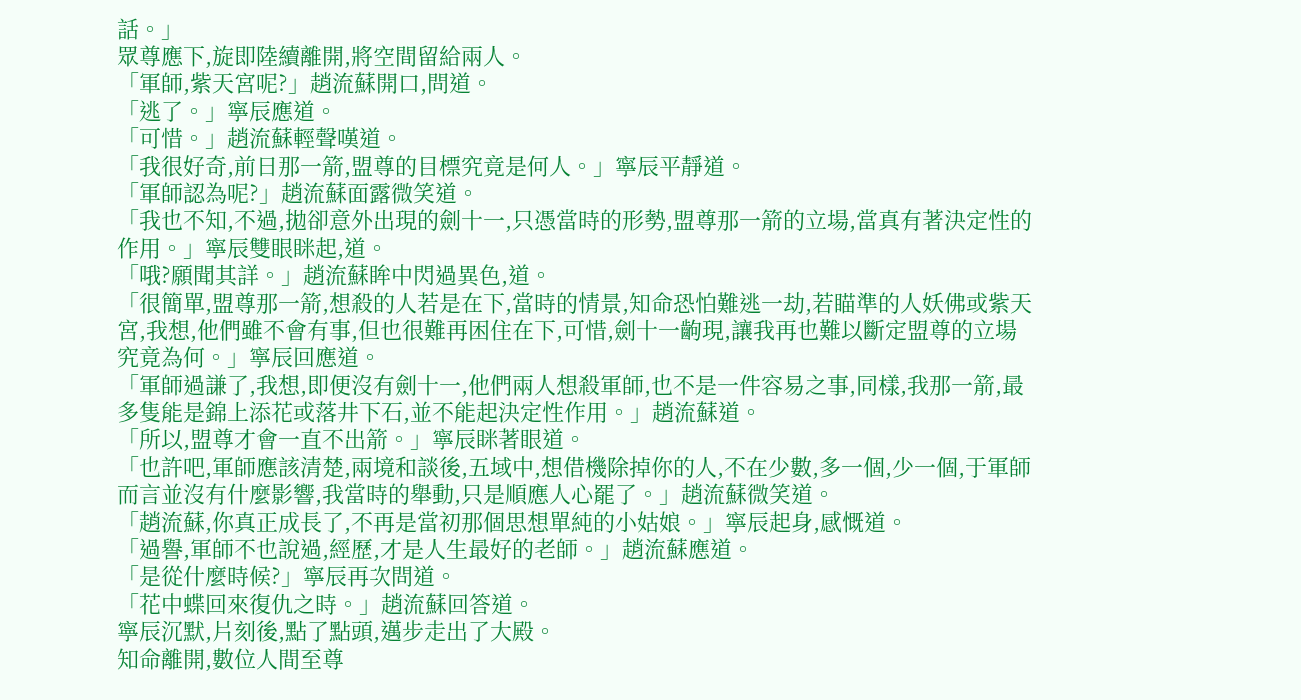話。」
眾尊應下,旋即陸續離開,將空間留給兩人。
「軍師,紫天宮呢?」趙流蘇開口,問道。
「逃了。」寧辰應道。
「可惜。」趙流蘇輕聲嘆道。
「我很好奇,前日那一箭,盟尊的目標究竟是何人。」寧辰平靜道。
「軍師認為呢?」趙流蘇面露微笑道。
「我也不知,不過,拋卻意外出現的劍十一,只憑當時的形勢,盟尊那一箭的立場,當真有著決定性的作用。」寧辰雙眼眯起,道。
「哦?願聞其詳。」趙流蘇眸中閃過異色,道。
「很簡單,盟尊那一箭,想殺的人若是在下,當時的情景,知命恐怕難逃一劫,若瞄準的人妖佛或紫天宮,我想,他們雖不會有事,但也很難再困住在下,可惜,劍十一齣現,讓我再也難以斷定盟尊的立場究竟為何。」寧辰回應道。
「軍師過謙了,我想,即便沒有劍十一,他們兩人想殺軍師,也不是一件容易之事,同樣,我那一箭,最多隻能是錦上添花或落井下石,並不能起決定性作用。」趙流蘇道。
「所以,盟尊才會一直不出箭。」寧辰眯著眼道。
「也許吧,軍師應該清楚,兩境和談後,五域中,想借機除掉你的人,不在少數,多一個,少一個,于軍師而言並沒有什麼影響,我當時的舉動,只是順應人心罷了。」趙流蘇微笑道。
「趙流蘇,你真正成長了,不再是當初那個思想單純的小姑娘。」寧辰起身,感慨道。
「過譽,軍師不也說過,經歷,才是人生最好的老師。」趙流蘇應道。
「是從什麼時候?」寧辰再次問道。
「花中蝶回來復仇之時。」趙流蘇回答道。
寧辰沉默,片刻後,點了點頭,邁步走出了大殿。
知命離開,數位人間至尊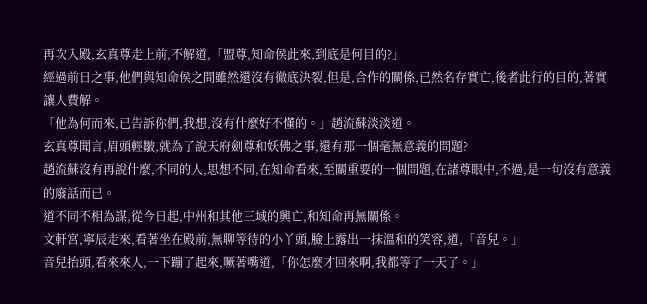再次入殿,玄真尊走上前,不解道,「盟尊,知命侯此來,到底是何目的?」
經過前日之事,他們與知命侯之間雖然還沒有徹底決裂,但是,合作的關係,已然名存實亡,後者此行的目的,著實讓人費解。
「他為何而來,已告訴你們,我想,沒有什麼好不懂的。」趙流蘇淡淡道。
玄真尊聞言,眉頭輕皺,就為了說天府劍尊和妖佛之事,還有那一個毫無意義的問題?
趙流蘇沒有再說什麼,不同的人,思想不同,在知命看來,至關重要的一個問題,在諸尊眼中,不過,是一句沒有意義的廢話而已。
道不同不相為謀,從今日起,中州和其他三域的興亡,和知命再無關係。
文軒宮,寧辰走來,看著坐在殿前,無聊等待的小丫頭,臉上露出一抹溫和的笑容,道,「音兒。」
音兒抬頭,看來來人,一下蹦了起來,噘著嘴道,「你怎麼才回來啊,我都等了一天了。」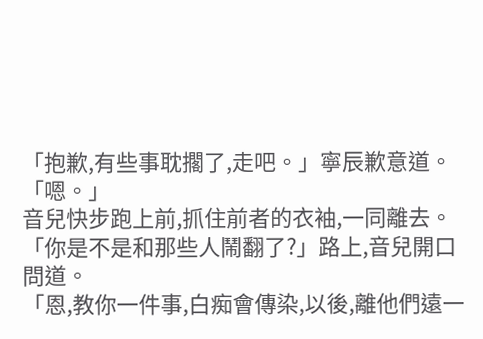「抱歉,有些事耽擱了,走吧。」寧辰歉意道。
「嗯。」
音兒快步跑上前,抓住前者的衣袖,一同離去。
「你是不是和那些人鬧翻了?」路上,音兒開口問道。
「恩,教你一件事,白痴會傳染,以後,離他們遠一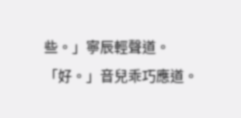些。」寧辰輕聲道。
「好。」音兒乖巧應道。